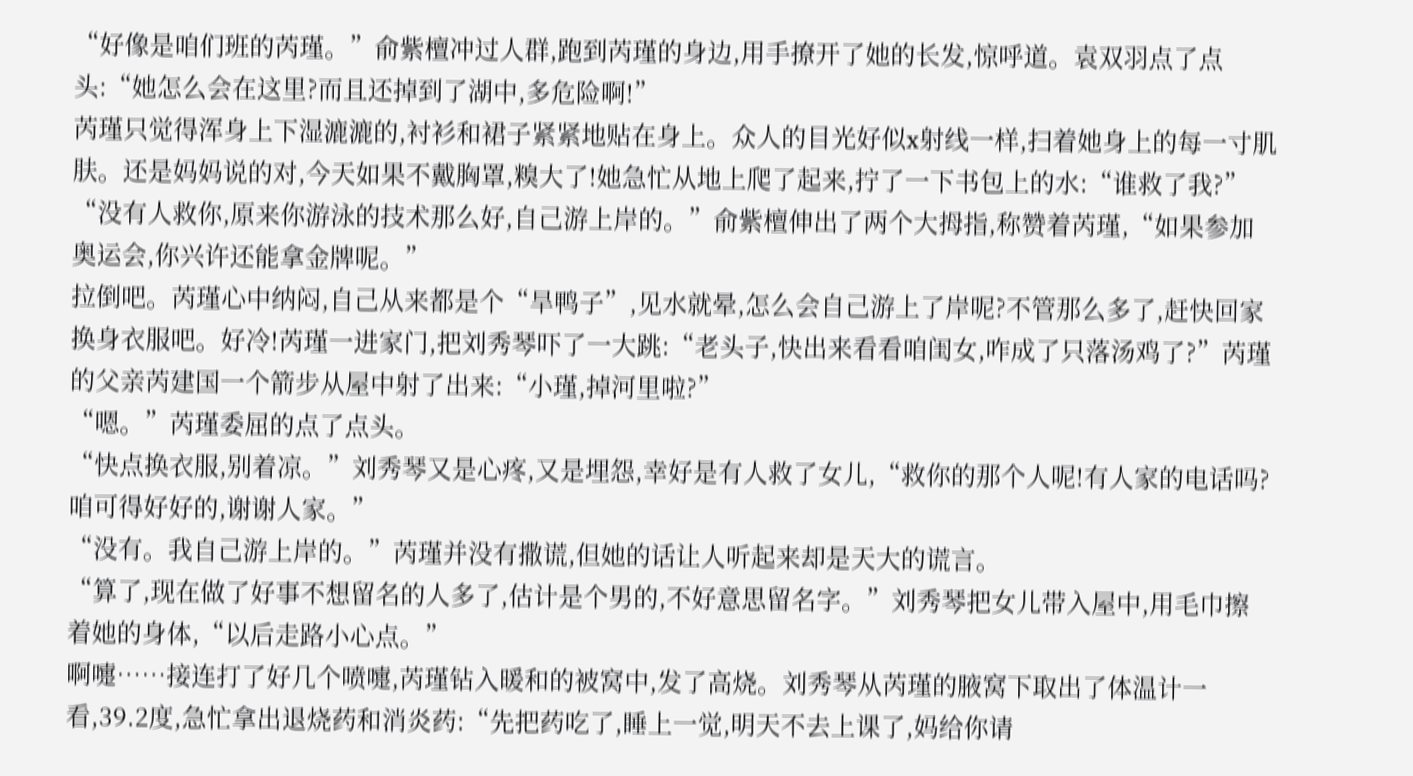“好像是咱们班的芮瑾。”俞紫檀冲过人群,跑到芮瑾的身边,用手撩开了她的长发,惊呼道。袁双羽点了点头:“她怎么会在这里?而且还掉到了湖中,多危险啊!”
芮瑾只觉得浑身上下湿漉漉的,衬衫和裙子紧紧地贴在身上。众人的目光好似x射线一样,扫着她身上的每一寸肌肤。还是妈妈说的对,今天如果不戴胸罩,糗大了!她急忙从地上爬了起来,拧了一下书包上的水:“谁救了我?”
“没有人救你,原来你游泳的技术那么好,自己游上岸的。”俞紫檀伸出了两个大拇指,称赞着芮瑾,“如果参加奥运会,你兴许还能拿金牌呢。”
拉倒吧。芮瑾心中纳闷,自己从来都是个“旱鸭子”,见水就晕,怎么会自己游上了岸呢?不管那么多了,赶快回家换身衣服吧。好冷!芮瑾一进家门,把刘秀琴吓了一大跳:“老头子,快出来看看咱闺女,咋成了只落汤鸡了?”芮瑾的父亲芮建国一个箭步从屋中射了出来:“小瑾,掉河里啦?”
“嗯。”芮瑾委屈的点了点头。
“快点换衣服,别着凉。”刘秀琴又是心疼,又是埋怨,幸好是有人救了女儿,“救你的那个人呢!有人家的电话吗?咱可得好好的,谢谢人家。”
“没有。我自己游上岸的。”芮瑾并没有撒谎,但她的话让人听起来却是天大的谎言。
“算了,现在做了好事不想留名的人多了,估计是个男的,不好意思留名字。”刘秀琴把女儿带入屋中,用毛巾擦着她的身体,“以后走路小心点。”
啊嚏……接连打了好几个喷嚏,芮瑾钻入暖和的被窝中,发了高烧。刘秀琴从芮瑾的腋窝下取出了体温计一看,39.2度,急忙拿出退烧药和消炎药:“先把药吃了,睡上一觉,明天不去上课了,妈给你请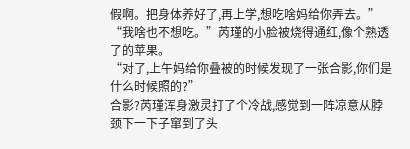假啊。把身体养好了,再上学,想吃啥妈给你弄去。”
“我啥也不想吃。”芮瑾的小脸被烧得通红,像个熟透了的苹果。
“对了,上午妈给你叠被的时候发现了一张合影,你们是什么时候照的?”
合影?芮瑾浑身激灵打了个冷战,感觉到一阵凉意从脖颈下一下子窜到了头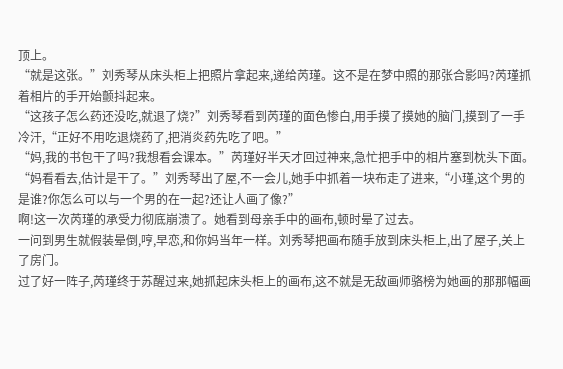顶上。
“就是这张。”刘秀琴从床头柜上把照片拿起来,递给芮瑾。这不是在梦中照的那张合影吗?芮瑾抓着相片的手开始颤抖起来。
“这孩子怎么药还没吃,就退了烧?”刘秀琴看到芮瑾的面色惨白,用手摸了摸她的脑门,摸到了一手冷汗,“正好不用吃退烧药了,把消炎药先吃了吧。”
“妈,我的书包干了吗?我想看会课本。”芮瑾好半天才回过神来,急忙把手中的相片塞到枕头下面。
“妈看看去,估计是干了。”刘秀琴出了屋,不一会儿,她手中抓着一块布走了进来,“小瑾,这个男的是谁?你怎么可以与一个男的在一起?还让人画了像?”
啊!这一次芮瑾的承受力彻底崩溃了。她看到母亲手中的画布,顿时晕了过去。
一问到男生就假装晕倒,哼,早恋,和你妈当年一样。刘秀琴把画布随手放到床头柜上,出了屋子,关上了房门。
过了好一阵子,芮瑾终于苏醒过来,她抓起床头柜上的画布,这不就是无敌画师骆榜为她画的那那幅画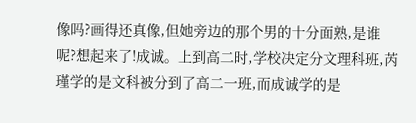像吗?画得还真像,但她旁边的那个男的十分面熟,是谁呢?想起来了!成诚。上到高二时,学校决定分文理科班,芮瑾学的是文科被分到了高二一班,而成诚学的是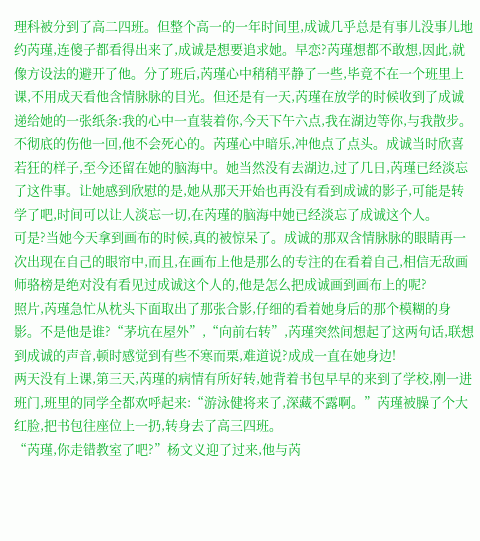理科被分到了高二四班。但整个高一的一年时间里,成诚几乎总是有事儿没事儿地约芮瑾,连傻子都看得出来了,成诚是想要追求她。早恋?芮瑾想都不敢想,因此,就像方设法的避开了他。分了班后,芮瑾心中稍稍平静了一些,毕竟不在一个班里上课,不用成天看他含情脉脉的目光。但还是有一天,芮瑾在放学的时候收到了成诚递给她的一张纸条:我的心中一直装着你,今天下午六点,我在湖边等你,与我散步。
不彻底的伤他一回,他不会死心的。芮瑾心中暗乐,冲他点了点头。成诚当时欣喜若狂的样子,至今还留在她的脑海中。她当然没有去湖边,过了几日,芮瑾已经淡忘了这件事。让她感到欣慰的是,她从那天开始也再没有看到成诚的影子,可能是转学了吧,时间可以让人淡忘一切,在芮瑾的脑海中她已经淡忘了成诚这个人。
可是?当她今天拿到画布的时候,真的被惊呆了。成诚的那双含情脉脉的眼睛再一次出现在自己的眼帘中,而且,在画布上他是那么的专注的在看着自己,相信无敌画师骆榜是绝对没有看见过成诚这个人的,他是怎么把成诚画到画布上的呢?
照片,芮瑾急忙从枕头下面取出了那张合影,仔细的看着她身后的那个模糊的身影。不是他是谁?“茅坑在屋外”,“向前右转”,芮瑾突然间想起了这两句话,联想到成诚的声音,顿时感觉到有些不寒而栗,难道说?成成一直在她身边!
两天没有上课,第三天,芮瑾的病情有所好转,她背着书包早早的来到了学校,刚一进班门,班里的同学全都欢呼起来:“游泳健将来了,深藏不露啊。”芮瑾被臊了个大红脸,把书包往座位上一扔,转身去了高三四班。
“芮瑾,你走错教室了吧?”杨文义迎了过来,他与芮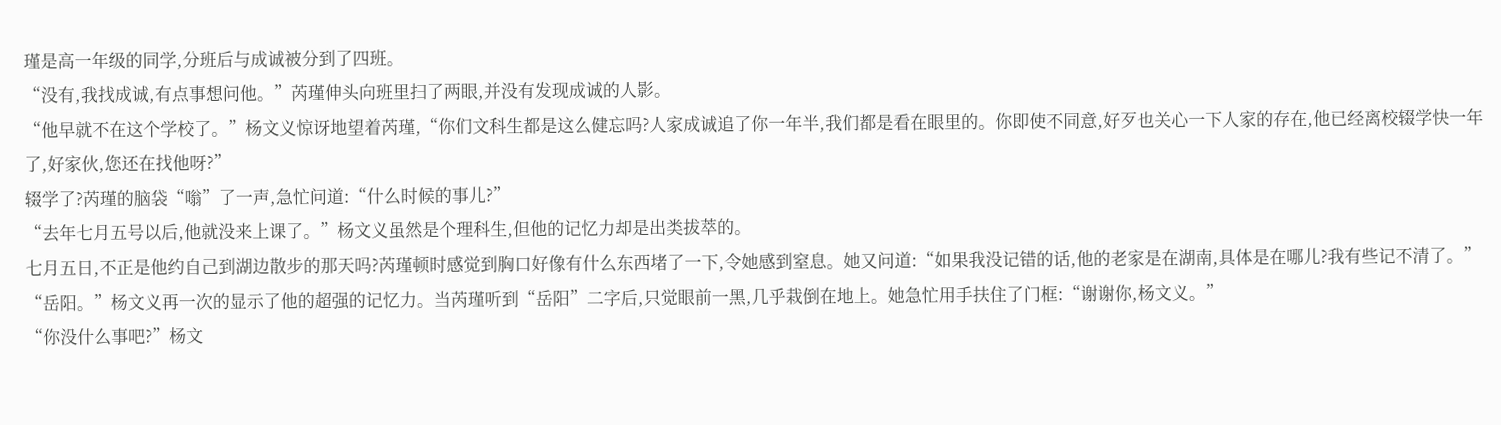瑾是高一年级的同学,分班后与成诚被分到了四班。
“没有,我找成诚,有点事想问他。”芮瑾伸头向班里扫了两眼,并没有发现成诚的人影。
“他早就不在这个学校了。”杨文义惊讶地望着芮瑾,“你们文科生都是这么健忘吗?人家成诚追了你一年半,我们都是看在眼里的。你即使不同意,好歹也关心一下人家的存在,他已经离校辍学快一年了,好家伙,您还在找他呀?”
辍学了?芮瑾的脑袋“嗡”了一声,急忙问道:“什么时候的事儿?”
“去年七月五号以后,他就没来上课了。”杨文义虽然是个理科生,但他的记忆力却是出类拔萃的。
七月五日,不正是他约自己到湖边散步的那天吗?芮瑾顿时感觉到胸口好像有什么东西堵了一下,令她感到窒息。她又问道:“如果我没记错的话,他的老家是在湖南,具体是在哪儿?我有些记不清了。”
“岳阳。”杨文义再一次的显示了他的超强的记忆力。当芮瑾听到“岳阳”二字后,只觉眼前一黑,几乎栽倒在地上。她急忙用手扶住了门框:“谢谢你,杨文义。”
“你没什么事吧?”杨文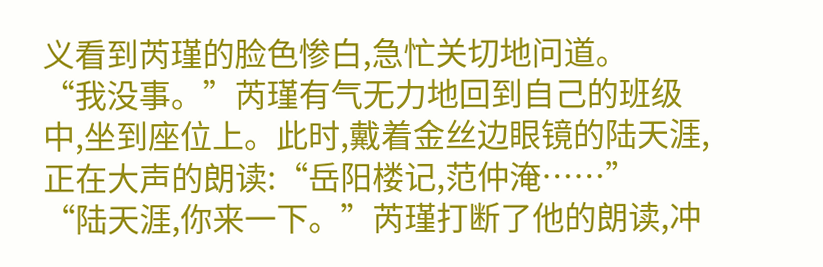义看到芮瑾的脸色惨白,急忙关切地问道。
“我没事。”芮瑾有气无力地回到自己的班级中,坐到座位上。此时,戴着金丝边眼镜的陆天涯,正在大声的朗读:“岳阳楼记,范仲淹……”
“陆天涯,你来一下。”芮瑾打断了他的朗读,冲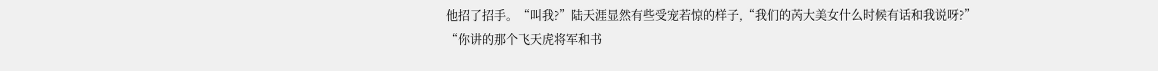他招了招手。“叫我?”陆天涯显然有些受宠若惊的样子,“我们的芮大美女什么时候有话和我说呀?”
“你讲的那个飞天虎将军和书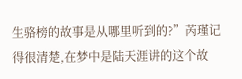生骆榜的故事是从哪里听到的?”芮瑾记得很清楚,在梦中是陆天涯讲的这个故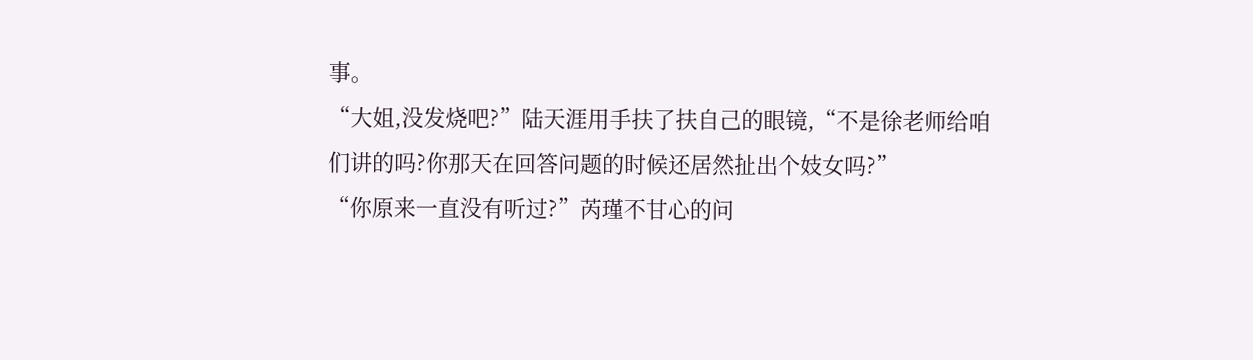事。
“大姐,没发烧吧?”陆天涯用手扶了扶自己的眼镜,“不是徐老师给咱们讲的吗?你那天在回答问题的时候还居然扯出个妓女吗?”
“你原来一直没有听过?”芮瑾不甘心的问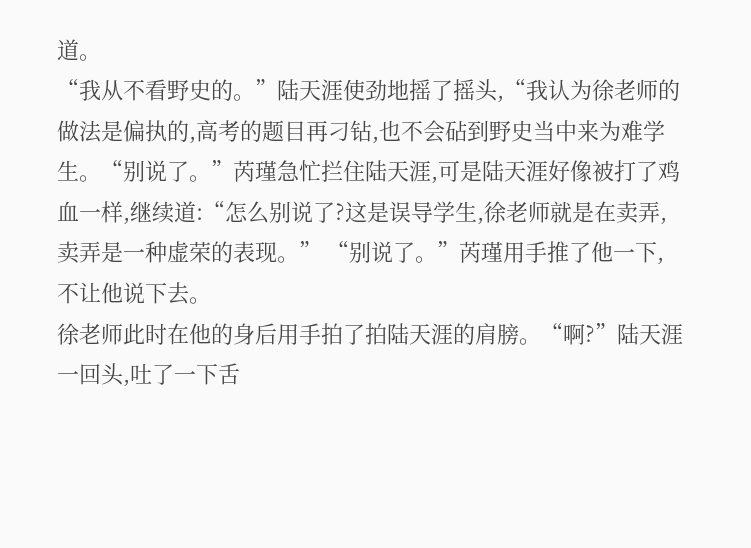道。
“我从不看野史的。”陆天涯使劲地摇了摇头,“我认为徐老师的做法是偏执的,高考的题目再刁钻,也不会砧到野史当中来为难学生。“别说了。”芮瑾急忙拦住陆天涯,可是陆天涯好像被打了鸡血一样,继续道:“怎么别说了?这是误导学生,徐老师就是在卖弄,卖弄是一种虚荣的表现。” “别说了。”芮瑾用手推了他一下,不让他说下去。
徐老师此时在他的身后用手拍了拍陆天涯的肩膀。“啊?”陆天涯一回头,吐了一下舌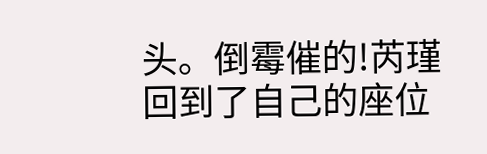头。倒霉催的!芮瑾回到了自己的座位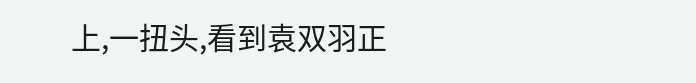上,一扭头,看到袁双羽正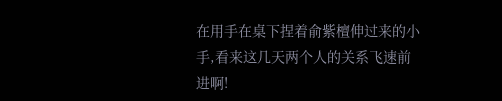在用手在桌下捏着俞紫檀伸过来的小手,看来这几天两个人的关系飞速前进啊!